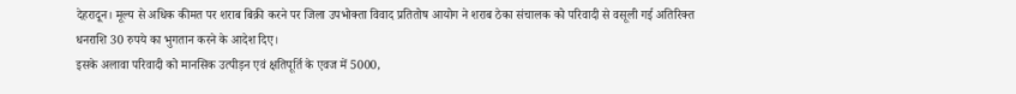देहरादून। मूल्य से अधिक कीमत पर शराब बिक्री करने पर जिला उपभोक्ता विवाद प्रतितोष आयोग ने शराब ठेका संचालक को परिवादी से वसूली गई अतिरिक्त धनराशि 30 रुपये का भुगतान करने के आदेश दिए।
इसके अलावा परिवादी को मानसिक उत्पीड़न एवं क्षतिपूर्ति के एवज में 5000,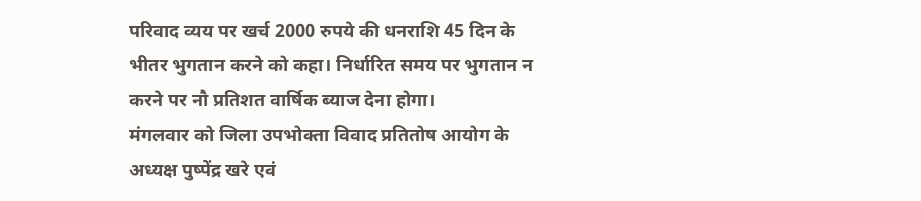परिवाद व्यय पर खर्च 2000 रुपये की धनराशि 45 दिन के भीतर भुगतान करने को कहा। निर्धारित समय पर भुगतान न करने पर नौ प्रतिशत वार्षिक ब्याज देना होगा।
मंगलवार को जिला उपभोक्ता विवाद प्रतितोष आयोग के अध्यक्ष पुष्पेंद्र खरे एवं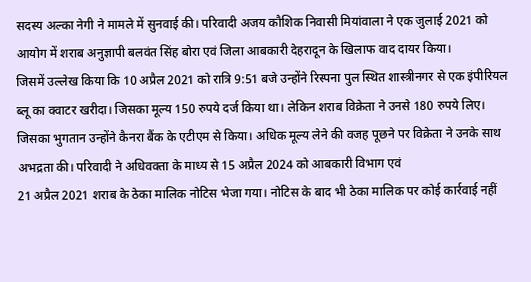सदस्य अल्का नेगी ने मामले में सुनवाई की। परिवादी अजय कौशिक निवासी मियांवाला ने एक जुलाई 2021 को आयोग में शराब अनुज्ञापी बलवंत सिंह बोरा एवं जिला आबकारी देहरादून के खिलाफ वाद दायर किया।
जिसमें उल्लेख किया कि 10 अप्रैल 2021 को रात्रि 9:51 बजे उन्होंने रिस्पना पुल स्थित शास्त्रीनगर से एक इंपीरियल ब्लू का क्वाटर खरीदा। जिसका मूल्य 150 रुपये दर्ज किया था। लेकिन शराब विक्रेता ने उनसे 180 रुपये लिए। जिसका भुगतान उन्होंने कैनरा बैंक के एटीएम से किया। अधिक मूल्य लेने की वजह पूछने पर विक्रेता ने उनके साथ अभद्रता की। परिवादी ने अधिवक्ता के माध्य से 15 अप्रैल 2024 को आबकारी विभाग एवं
21 अप्रैल 2021 शराब के ठेका मालिक नोटिस भेजा गया। नोटिस के बाद भी ठेका मालिक पर कोई कार्रवाई नहीं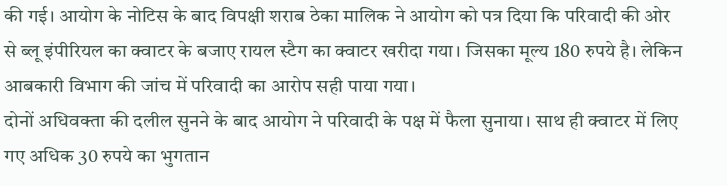की गई। आयोग के नोटिस के बाद विपक्षी शराब ठेका मालिक ने आयोग को पत्र दिया कि परिवादी की ओर से ब्लू इंपीरियल का क्वाटर के बजाए रायल स्टैग का क्वाटर खरीदा गया। जिसका मूल्य 180 रुपये है। लेकिन आबकारी विभाग की जांच में परिवादी का आरोप सही पाया गया।
दोनों अधिवक्ता की दलील सुनने के बाद आयोग ने परिवादी के पक्ष में फैला सुनाया। साथ ही क्वाटर में लिए गए अधिक 30 रुपये का भुगतान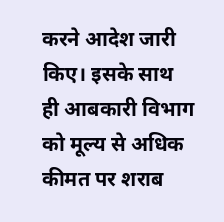करने आदेश जारी किए। इसके साथ ही आबकारी विभाग को मूल्य से अधिक कीमत पर शराब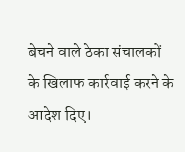बेचने वाले ठेका संचालकों के खिलाफ कार्रवाई करने के आदेश दिए।